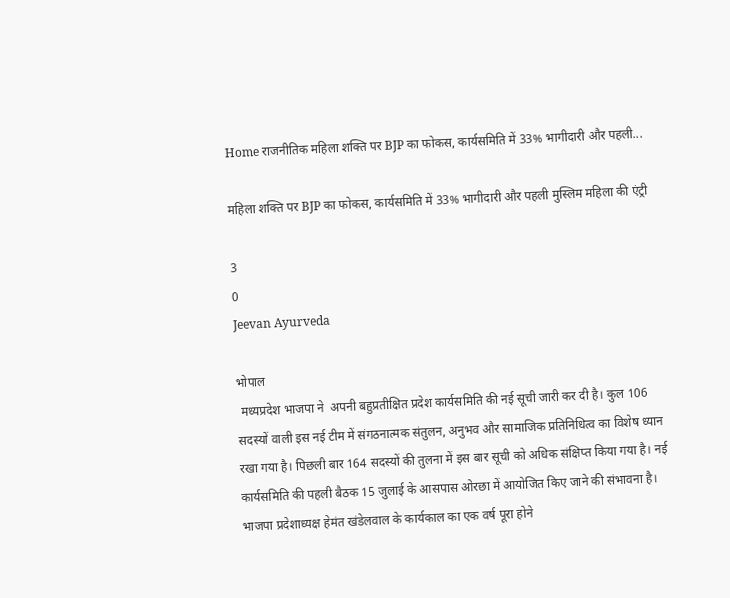Home राजनीतिक महिला शक्ति पर BJP का फोकस, कार्यसमिति में 33% भागीदारी और पहली...

महिला शक्ति पर BJP का फोकस, कार्यसमिति में 33% भागीदारी और पहली मुस्लिम महिला की एंट्री

3
0
Jeevan Ayurveda

भोपाल
 मध्यप्रदेश भाजपा ने  अपनी बहुप्रतीक्षित प्रदेश कार्यसमिति की नई सूची जारी कर दी है। कुल 106 सदस्यों वाली इस नई टीम में संगठनात्मक संतुलन, अनुभव और सामाजिक प्रतिनिधित्व का विशेष ध्यान रखा गया है। पिछली बार 164 सदस्यों की तुलना में इस बार सूची को अधिक संक्षिप्त किया गया है। नई कार्यसमिति की पहली बैठक 15 जुलाई के आसपास ओरछा में आयोजित किए जाने की संभावना है। भाजपा प्रदेशाध्यक्ष हेमंत खंडेलवाल के कार्यकाल का एक वर्ष पूरा होने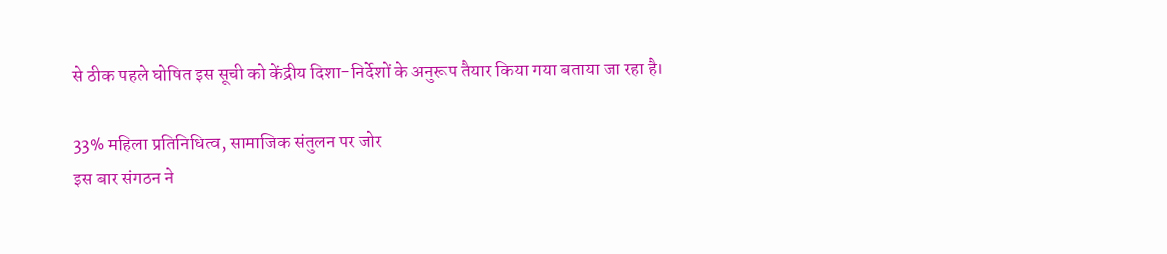से ठीक पहले घोषित इस सूची को केंद्रीय दिशा-निर्देशों के अनुरूप तैयार किया गया बताया जा रहा है।

33% महिला प्रतिनिधित्व, सामाजिक संतुलन पर जोर
इस बार संगठन ने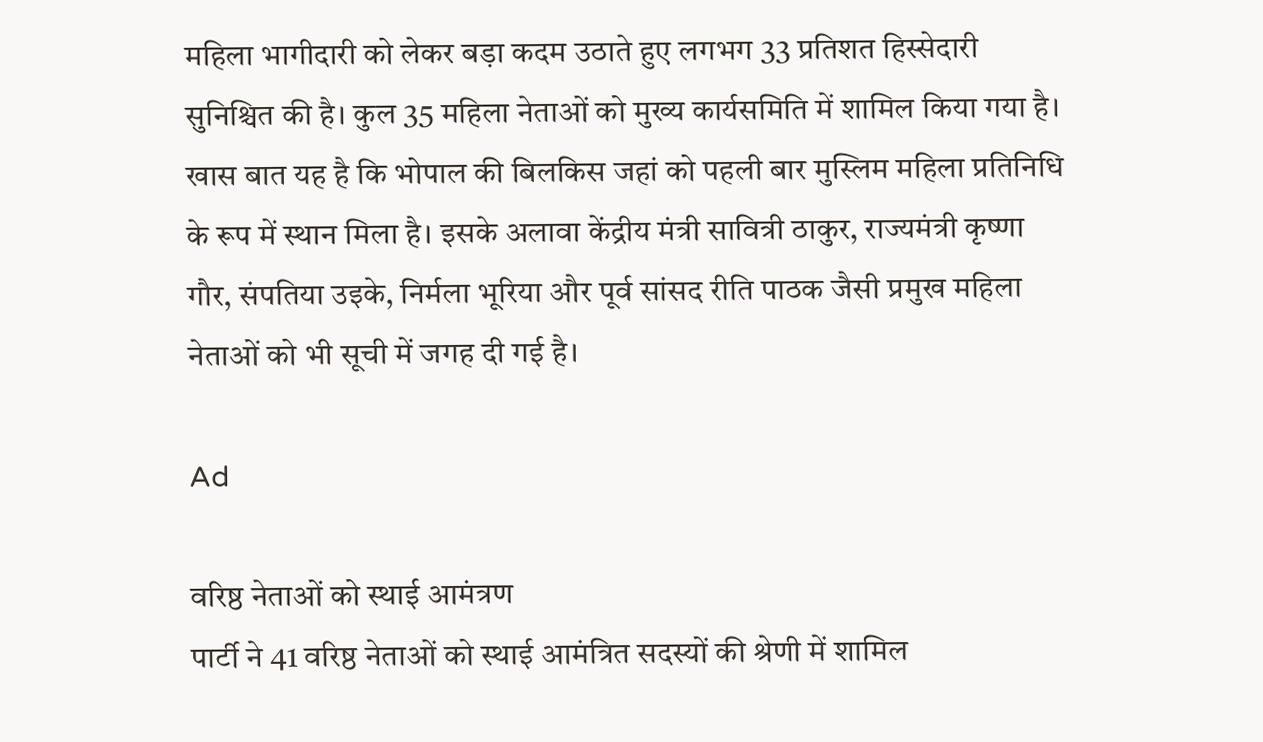महिला भागीदारी को लेकर बड़ा कदम उठाते हुए लगभग 33 प्रतिशत हिस्सेदारी सुनिश्चित की है। कुल 35 महिला नेताओं को मुख्य कार्यसमिति में शामिल किया गया है। खास बात यह है कि भोपाल की बिलकिस जहां को पहली बार मुस्लिम महिला प्रतिनिधि के रूप में स्थान मिला है। इसके अलावा केंद्रीय मंत्री सावित्री ठाकुर, राज्यमंत्री कृष्णा गौर, संपतिया उइके, निर्मला भूरिया और पूर्व सांसद रीति पाठक जैसी प्रमुख महिला नेताओं को भी सूची में जगह दी गई है।

Ad

वरिष्ठ नेताओं को स्थाई आमंत्रण
पार्टी ने 41 वरिष्ठ नेताओं को स्थाई आमंत्रित सदस्यों की श्रेणी में शामिल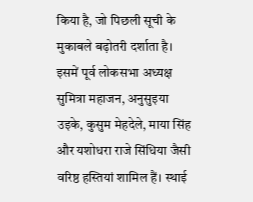किया है, जो पिछली सूची के मुकाबले बढ़ोतरी दर्शाता है। इसमें पूर्व लोकसभा अध्यक्ष सुमित्रा महाजन, अनुसुइया उइके, कुसुम मेहदेले, माया सिंह और यशोधरा राजे सिंधिया जैसी वरिष्ठ हस्तियां शामिल हैं। स्थाई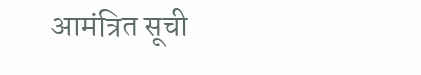आमंत्रित सूची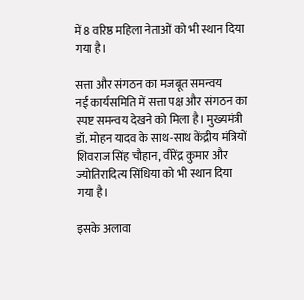में 8 वरिष्ठ महिला नेताओं को भी स्थान दिया गया है।

सत्ता और संगठन का मजबूत समन्वय
नई कार्यसमिति में सत्ता पक्ष और संगठन का स्पष्ट समन्वय देखने को मिला है। मुख्यमंत्री डॉ. मोहन यादव के साथ-साथ केंद्रीय मंत्रियों शिवराज सिंह चौहान, वीरेंद्र कुमार और ज्योतिरादित्य सिंधिया को भी स्थान दिया गया है।

इसके अलावा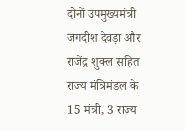दोनों उपमुख्यमंत्री जगदीश देवड़ा और राजेंद्र शुक्ल सहित राज्य मंत्रिमंडल के 15 मंत्री, 3 राज्य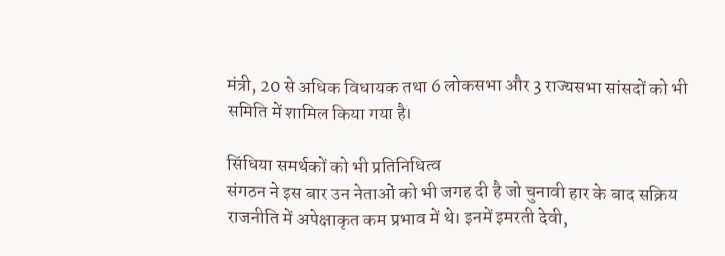मंत्री, 20 से अधिक विधायक तथा 6 लोकसभा और 3 राज्यसभा सांसदों को भी समिति में शामिल किया गया है।

सिंधिया समर्थकों को भी प्रतिनिधित्व
संगठन ने इस बार उन नेताओं को भी जगह दी है जो चुनावी हार के बाद सक्रिय राजनीति में अपेक्षाकृत कम प्रभाव में थे। इनमें इमरती देवी,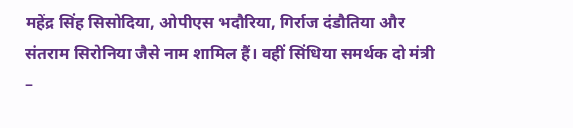महेंद्र सिंह सिसोदिया, ओपीएस भदौरिया, गिर्राज दंडौतिया और संतराम सिरोनिया जैसे नाम शामिल हैं। वहीं सिंधिया समर्थक दो मंत्री –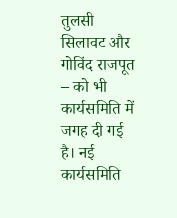तुलसी सिलावट और गोविंद राजपूत – को भी कार्यसमिति में जगह दी गई है। नई कार्यसमिति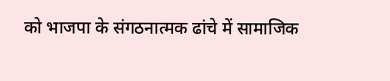को भाजपा के संगठनात्मक ढांचे में सामाजिक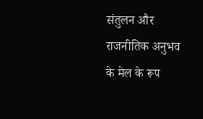संतुलन और राजनीतिक अनुभव के मेल के रूप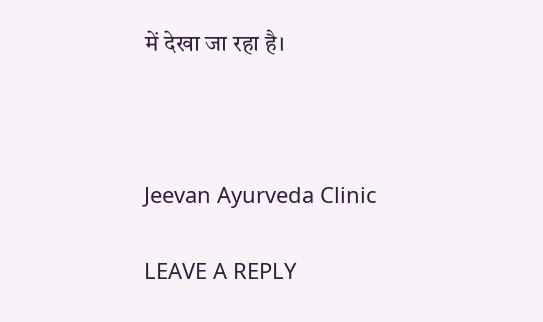में देखा जा रहा है।



Jeevan Ayurveda Clinic

LEAVE A REPLY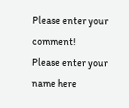Please enter your comment!
Please enter your name here